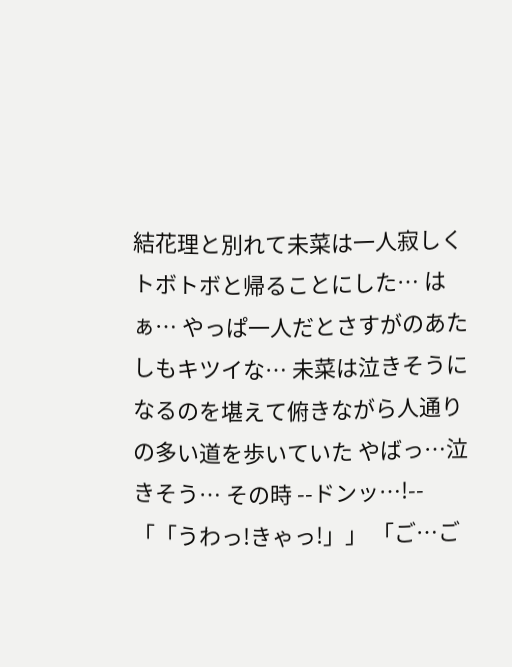結花理と別れて未菜は一人寂しくトボトボと帰ることにした… はぁ… やっぱ一人だとさすがのあたしもキツイな… 未菜は泣きそうになるのを堪えて俯きながら人通りの多い道を歩いていた やばっ…泣きそう… その時 --ドンッ…!-- 「「うわっ!きゃっ!」」 「ご…ご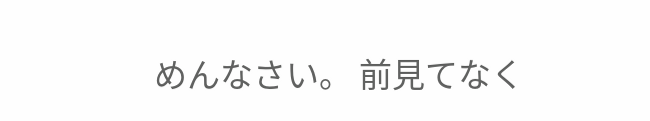めんなさい。 前見てなく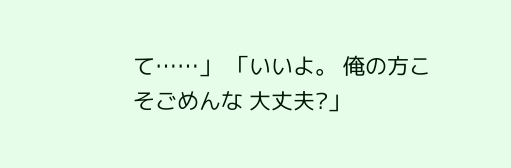て……」 「いいよ。 俺の方こそごめんな 大丈夫?」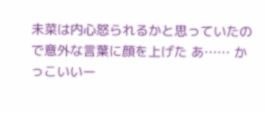未菜は内心怒られるかと思っていたので意外な言葉に顔を上げた あ…… かっこいいー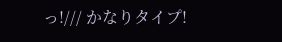っ!/// かなりタイプ!